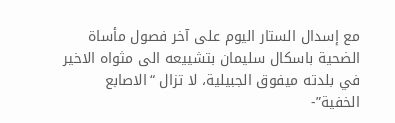مع إسدال الستار اليوم على آخر فصول مأساة الضحية باسكال سليمان بتشييعه الى مثواه الاخير في بلدته ميفوق الجبيلية، لا تزال “الاصابع الخفية”-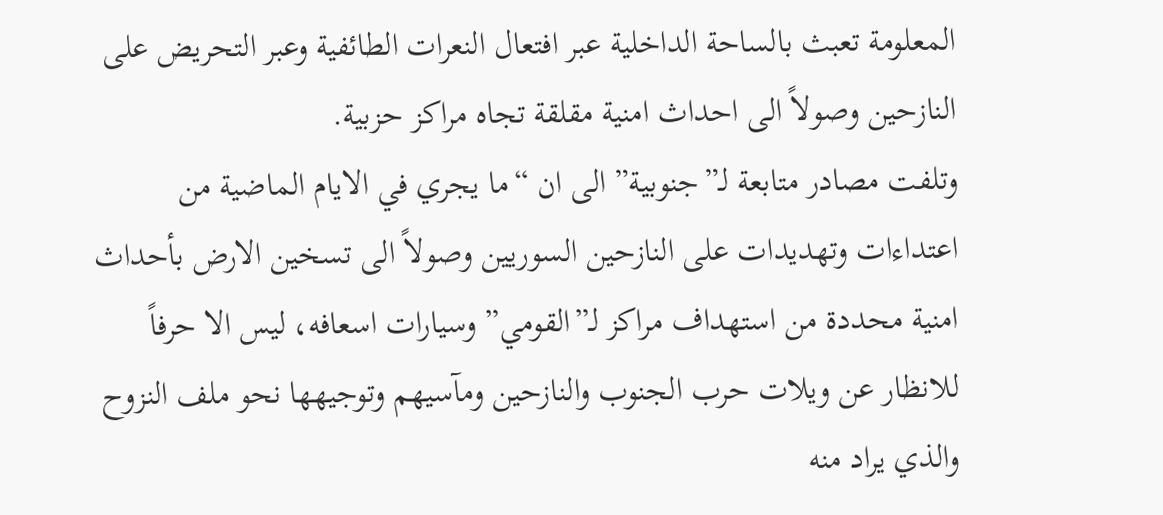المعلومة تعبث بالساحة الداخلية عبر افتعال النعرات الطائفية وعبر التحريض على النازحين وصولاً الى احداث امنية مقلقة تجاه مراكز حزبية.
وتلفت مصادر متابعة لـ”جنوبية” الى ان “ما يجري في الايام الماضية من اعتداءات وتهديدات على النازحين السوريين وصولاً الى تسخين الارض بأحداث امنية محددة من استهداف مراكز لـ”القومي” وسيارات اسعافه، ليس الا حرفاً للانظار عن ويلات حرب الجنوب والنازحين ومآسيهم وتوجيهها نحو ملف النزوح والذي يراد منه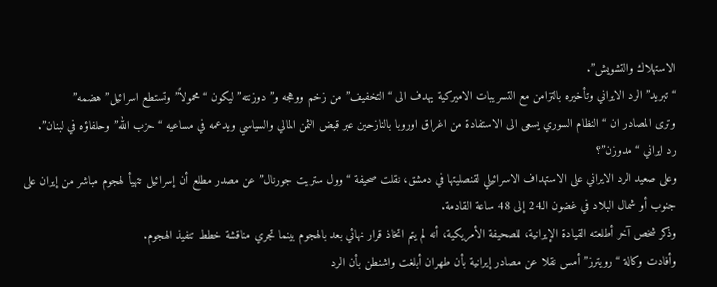الاستهلاك والتشويش”.
“تبريد” الرد الايراني وتأخيره بالتزامن مع التسريبات الاميركية يهدف الى “التخفيف” من زخم ووهجه و”دوزنته” ليكون “محمولاً” وتستطع اسرائيل” هضمه”
وترى المصادر ان “النظام السوري يسعى الى الاستفادة من اغراق اوروبا بالنازحين عبر قبض الثمن المالي والسياسي ويدعمه في مساعيه “حزب الله” وحلفاؤه في لبنان”.
رد ايراني “مدوزن”؟
وعلى صعيد الرد الايراني على الاستهداف الاسرائيلي لقنصليتها في دمشق، نقلت صحيفة “وول ستريت جورنال” عن مصدر مطلع أن إسرائيل تتهيأ لهجوم مباشر من إيران على جنوب أو شمال البلاد في غضون الـ24 إلى 48 ساعة القادمة.
وذكر شخص آخر أطلعته القيادة الإيرانية، للصحيفة الأمريكية، أنه لم يتم اتخاذ قرار نهائي بعد بالهجوم بينما تجري مناقشة خطط تنفيذ الهجوم.
وأفادت وكالة “رويترز” أمس نقلا عن مصادر إيرانية بأن طهران أبلغت واشنطن بأن الرد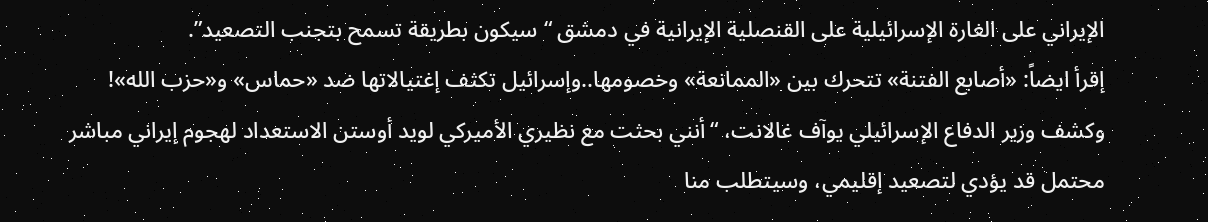الإيراني على الغارة الإسرائيلية على القنصلية الإيرانية في دمشق “سيكون بطريقة تسمح بتجنب التصعيد”.
إقرأ ايضاً: «أصابع الفتنة» تتحرك بين «الممانعة» وخصومها..وإسرائيل تكثف إغتيالاتها ضد «حماس» و«حزب الله»!
وكشف وزير الدفاع الإسرائيلي يوآف غالانت، “أنني بحثت مع نظيري الأميركي لويد أوستن الاستعداد لهجوم إيراني مباشر محتمل قد يؤدي لتصعيد إقليمي، وسيتطلب منا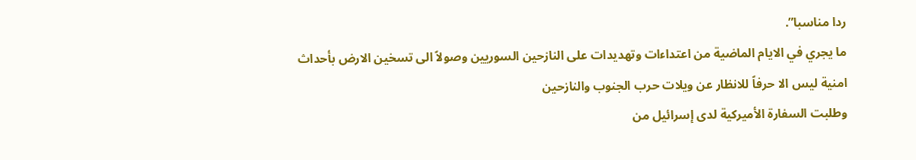ردا مناسبا”.
ما يجري في الايام الماضية من اعتداءات وتهديدات على النازحين السوريين وصولاً الى تسخين الارض بأحداث امنية ليس الا حرفاً للانظار عن ويلات حرب الجنوب والنازحين
وطلبت السفارة الأميركية لدى إسرائيل من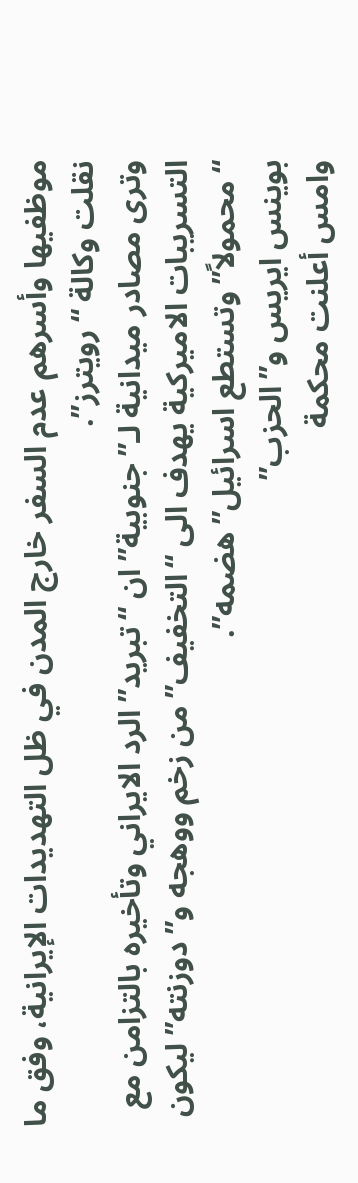موظفيها وأسرهم عدم السفر خارج المدن في ظل التهديدات الإيرانية، وفق ما نقلت وكالة “رويترز”.
وترى مصادر ميدانية لـ”جنوبية” ان “تبريد” الرد الايراني وتأخيره بالتزامن مع التسريبات الاميركية يهدف الى “التخفيف” من زخم ووهجه و”دوزنته” ليكون “محمولاً” وتستطع اسرائيل” هضمه”.
بوينس ايريس و”الحزب”
وامس أعلنت محكمة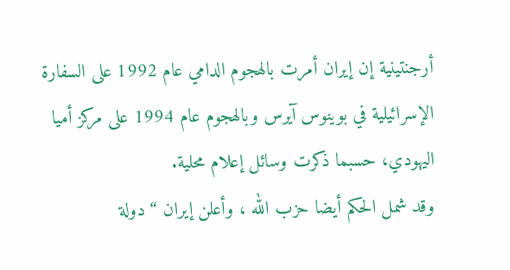أرجنتينية إن إيران أمرت بالهجوم الدامي عام 1992 على السفارة الإسرائيلية في بوينوس آيرس وبالهجوم عام 1994 على مركز أميا اليهودي، حسبما ذكرت وسائل إعلام محلية.
وقد شمل الحكم أيضا حزب الله ، وأعلن إيران “دولة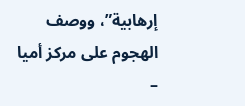إرهابية”، ووصف الهجوم على مركز أميا –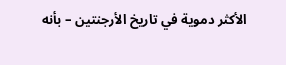الأكثر دموية في تاريخ الأرجنتين – بأنه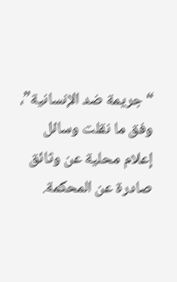“جريمة ضد الإنسانية”، وفق ما نقلت وسائل إعلام محلية عن وثائق صادرة عن المحكمة.